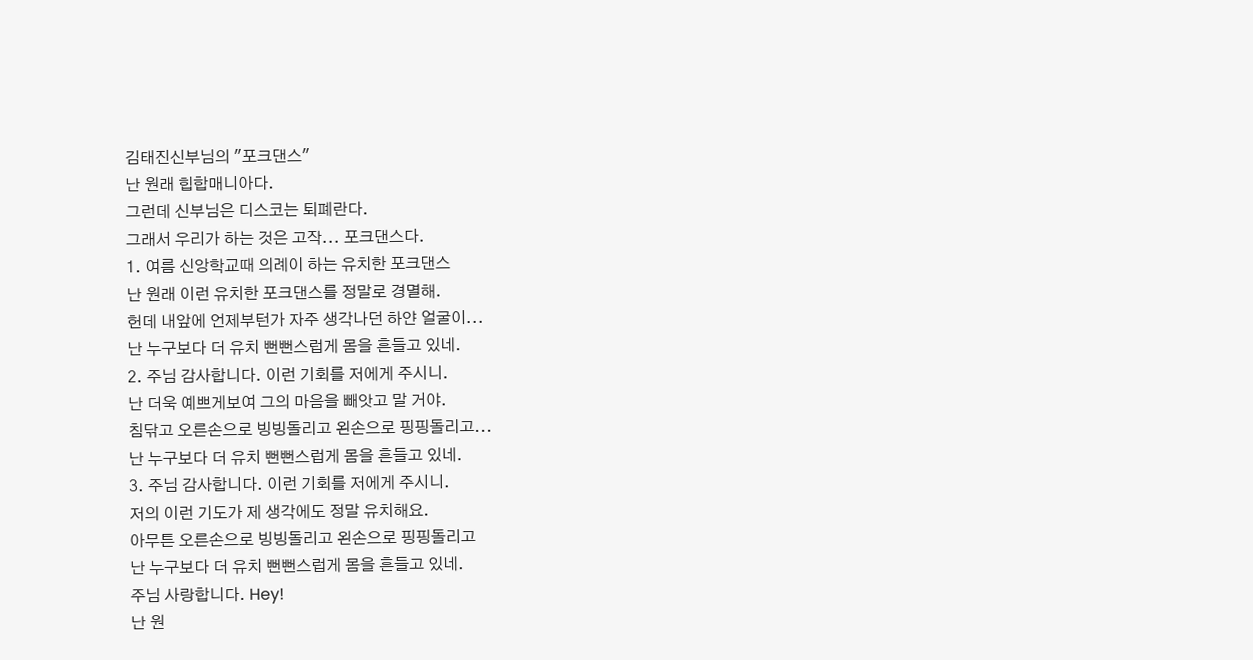김태진신부님의 "포크댄스"
난 원래 힙합매니아다.
그런데 신부님은 디스코는 퇴폐란다.
그래서 우리가 하는 것은 고작... 포크댄스다.
1. 여름 신앙학교때 의례이 하는 유치한 포크댄스
난 원래 이런 유치한 포크댄스를 정말로 경멸해.
헌데 내앞에 언제부턴가 자주 생각나던 하얀 얼굴이...
난 누구보다 더 유치 뻔뻔스럽게 몸을 흔들고 있네.
2. 주님 감사합니다. 이런 기회를 저에게 주시니.
난 더욱 예쁘게보여 그의 마음을 빼앗고 말 거야.
침닦고 오른손으로 빙빙돌리고 왼손으로 핑핑돌리고...
난 누구보다 더 유치 뻔뻔스럽게 몸을 흔들고 있네.
3. 주님 감사합니다. 이런 기회를 저에게 주시니.
저의 이런 기도가 제 생각에도 정말 유치해요.
아무튼 오른손으로 빙빙돌리고 왼손으로 핑핑돌리고
난 누구보다 더 유치 뻔뻔스럽게 몸을 흔들고 있네.
주님 사랑합니다. Hey!
난 원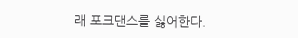래 포크댄스를 싫어한다.